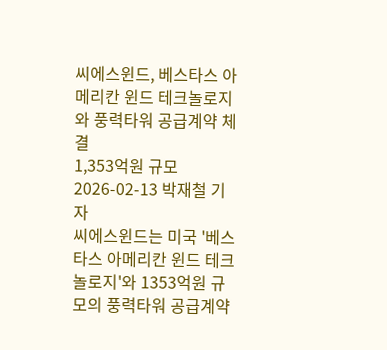씨에스윈드, 베스타스 아메리칸 윈드 테크놀로지와 풍력타워 공급계약 체결
1,353억원 규모
2026-02-13 박재철 기자
씨에스윈드는 미국 '베스타스 아메리칸 윈드 테크놀로지'와 1353억원 규모의 풍력타워 공급계약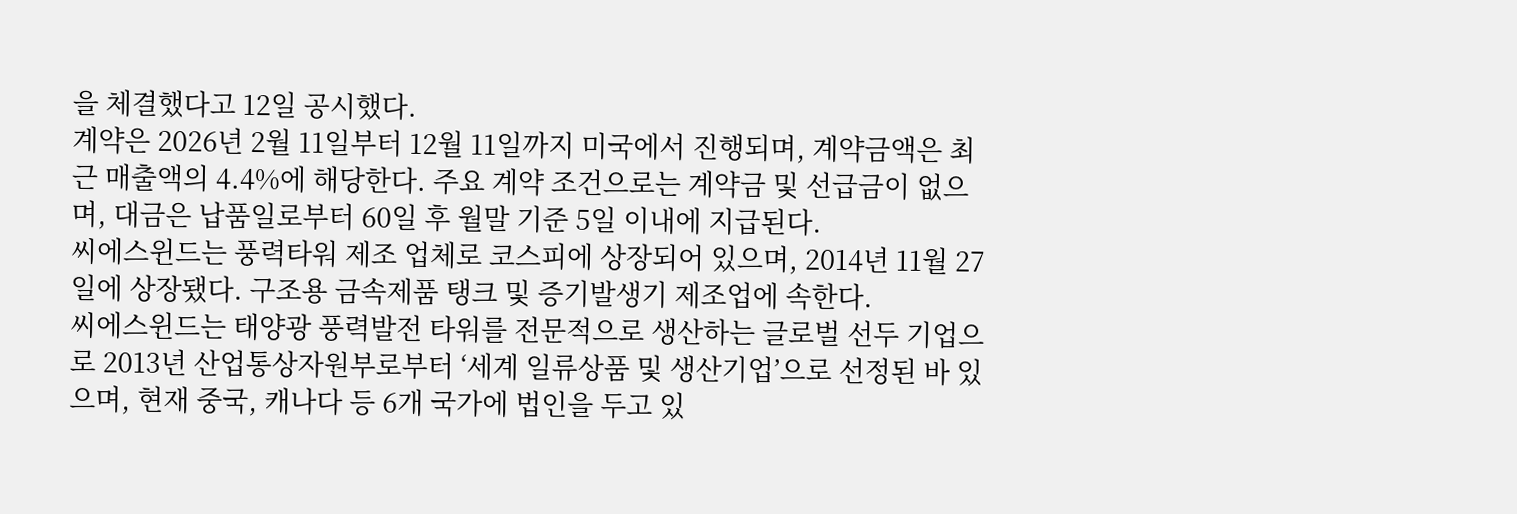을 체결했다고 12일 공시했다.
계약은 2026년 2월 11일부터 12월 11일까지 미국에서 진행되며, 계약금액은 최근 매출액의 4.4%에 해당한다. 주요 계약 조건으로는 계약금 및 선급금이 없으며, 대금은 납품일로부터 60일 후 월말 기준 5일 이내에 지급된다.
씨에스윈드는 풍력타워 제조 업체로 코스피에 상장되어 있으며, 2014년 11월 27일에 상장됐다. 구조용 금속제품 탱크 및 증기발생기 제조업에 속한다.
씨에스윈드는 태양광 풍력발전 타워를 전문적으로 생산하는 글로벌 선두 기업으로 2013년 산업통상자원부로부터 ‘세계 일류상품 및 생산기업’으로 선정된 바 있으며, 현재 중국, 캐나다 등 6개 국가에 법인을 두고 있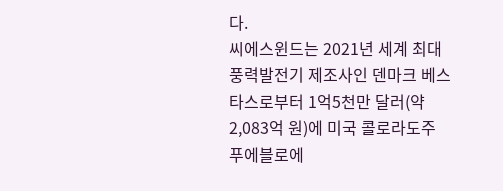다.
씨에스윈드는 2021년 세계 최대 풍력발전기 제조사인 덴마크 베스타스로부터 1억5천만 달러(약 2,083억 원)에 미국 콜로라도주 푸에블로에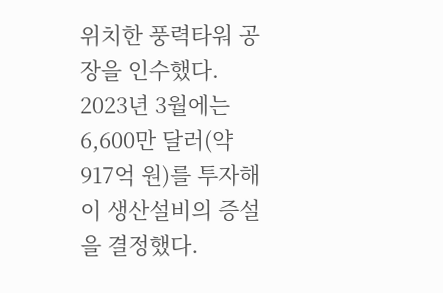위치한 풍력타워 공장을 인수했다. 2023년 3월에는 6,600만 달러(약 917억 원)를 투자해 이 생산설비의 증설을 결정했다.